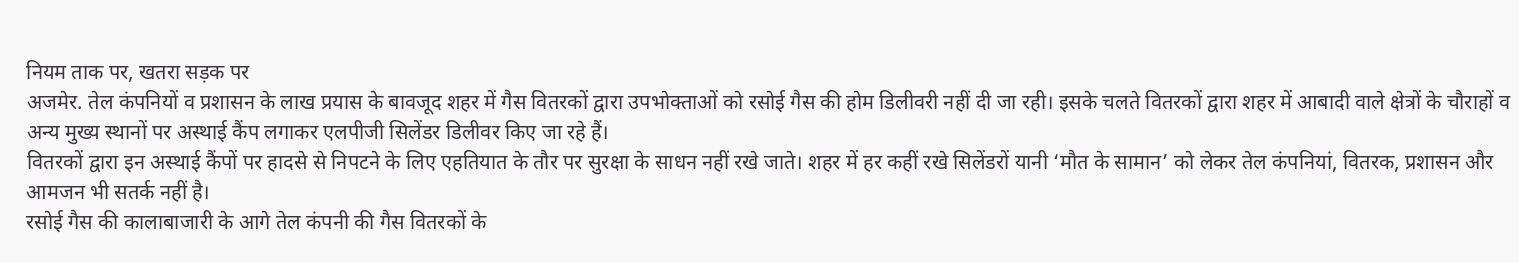नियम ताक पर, खतरा सड़क पर
अजमेर. तेल कंपनियों व प्रशासन के लाख प्रयास के बावजूद शहर में गैस वितरकों द्वारा उपभोक्ताओं को रसोई गैस की होम डिलीवरी नहीं दी जा रही। इसके चलते वितरकों द्वारा शहर में आबादी वाले क्षेत्रों के चौराहों व अन्य मुख्य स्थानों पर अस्थाई कैंप लगाकर एलपीजी सिलेंडर डिलीवर किए जा रहे हैं।
वितरकों द्वारा इन अस्थाई कैंपों पर हादसे से निपटने के लिए एहतियात के तौर पर सुरक्षा के साधन नहीं रखे जाते। शहर में हर कहीं रखे सिलेंडरों यानी ‘मौत के सामान’ को लेकर तेल कंपनियां, वितरक, प्रशासन और आमजन भी सतर्क नहीं है।
रसोई गैस की कालाबाजारी के आगे तेल कंपनी की गैस वितरकों के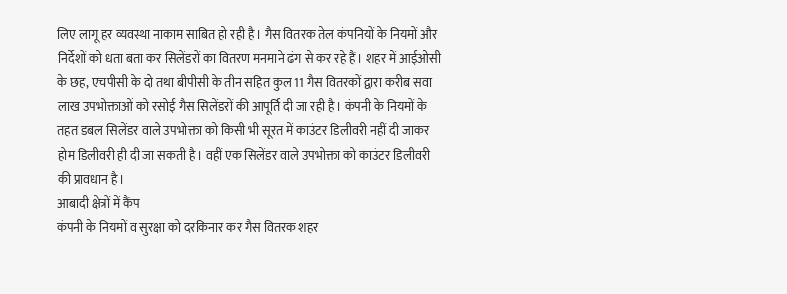लिए लागू हर व्यवस्था नाकाम साबित हो रही है। गैस वितरक तेल कंपनियों के नियमों और निर्देशों को धता बता कर सिलेंडरों का वितरण मनमाने ढंग से कर रहे हैं। शहर में आईओसी के छह, एचपीसी के दो तथा बीपीसी के तीन सहित कुल 11 गैस वितरकों द्वारा करीब सवा लाख उपभोक्ताओं को रसोई गैस सिलेंडरों की आपूर्ति दी जा रही है। कंपनी के नियमों के तहत डबल सिलेंडर वाले उपभोक्ता को किसी भी सूरत में काउंटर डिलीवरी नहीं दी जाकर होम डिलीवरी ही दी जा सकती है। वहीं एक सिलेंडर वाले उपभोक्ता को काउंटर डिलीवरी की प्रावधान है।
आबादी क्षेत्रों में कैंप
कंपनी के नियमों व सुरक्षा को दरकिनार कर गैस वितरक शहर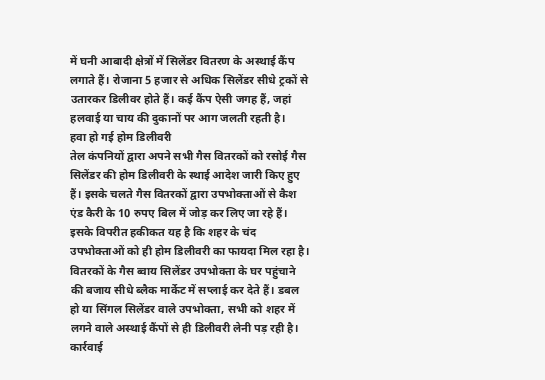में घनी आबादी क्षेत्रों में सिलेंडर वितरण के अस्थाई कैंप लगाते हैं। रोजाना 5 हजार से अधिक सिलेंडर सीधे ट्रकों से उतारकर डिलीवर होते हैं। कई कैंप ऐसी जगह हैं, जहां हलवाई या चाय की दुकानों पर आग जलती रहती है।
हवा हो गई होम डिलीवरी
तेल कंपनियों द्वारा अपने सभी गैस वितरकों को रसोई गैस सिलेंडर की होम डिलीवरी के स्थाई आदेश जारी किए हुए हैं। इसके चलते गैस वितरकों द्वारा उपभोक्ताओं से कैश एंड कैरी के 10 रुपए बिल में जोड़ कर लिए जा रहे हैं। इसके विपरीत हकीकत यह है कि शहर के चंद उपभोक्ताओं को ही होम डिलीवरी का फायदा मिल रहा है। वितरकों के गैस ब्वाय सिलेंडर उपभोक्ता के घर पहुंचाने की बजाय सीधे ब्लैक मार्केट में सप्लाई कर देते हैं। डबल हो या सिंगल सिलेंडर वाले उपभोक्ता, सभी को शहर में लगने वाले अस्थाई कैंपों से ही डिलीवरी लेनी पड़ रही है।
कार्रवाई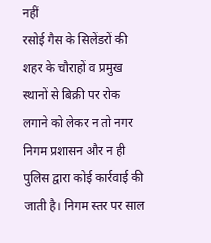नहीं
रसोई गैस के सिलेंडरों की शहर के चौराहों व प्रमुख स्थानों से बिक्री पर रोक लगाने को लेकर न तो नगर निगम प्रशासन और न ही पुलिस द्वारा कोई कार्रवाई की जाती है। निगम स्तर पर साल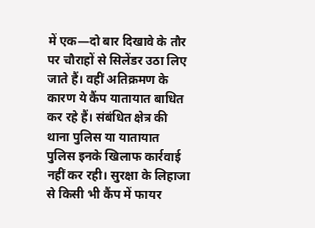में एक—दो बार दिखावे के तौर पर चौराहों से सिलेंडर उठा लिए जाते हैं। वहीं अतिक्रमण के कारण ये कैंप यातायात बाधित कर रहे हैं। संबंधित क्षेत्र की थाना पुलिस या यातायात पुलिस इनके खिलाफ कार्रवाई नहीं कर रही। सुरक्षा के लिहाजा से किसी भी कैंप में फायर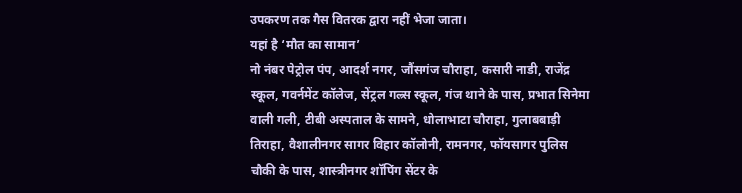उपकरण तक गैस वितरक द्वारा नहीं भेजा जाता।
यहां है ‘मौत का सामान’
नो नंबर पेट्रोल पंप, आदर्श नगर, जौंसगंज चौराहा, कसारी नाडी, राजेंद्र स्कूल, गवर्नमेंट कॉलेज, सेंट्रल गल्र्स स्कूल, गंज थाने के पास, प्रभात सिनेमा वाली गली, टीबी अस्पताल के सामने, धोलाभाटा चौराहा, गुलाबबाड़ी तिराहा, वैशालीनगर सागर विहार कॉलोनी, रामनगर, फॉयसागर पुलिस चौकी के पास, शास्त्रीनगर शॉपिंग सेंटर के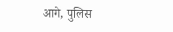आगे, पुलिस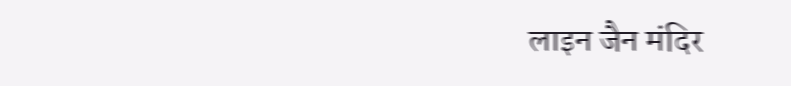लाइन जैन मंदिर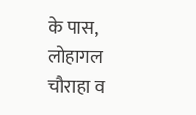के पास, लोहागल चौराहा व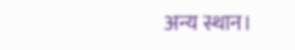अन्य स्थान।